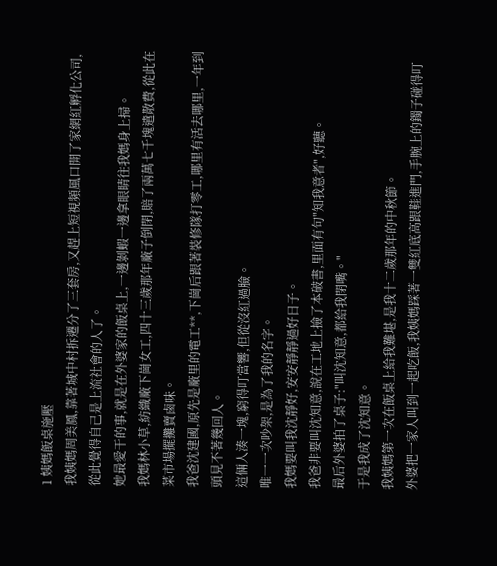1 姨媽飯桌施壓
我姨媽周美鳳,靠著城中村拆遷分了三套房,又趕上短視頻風口開了家網紅孵化公司,從此覺得自己是上流社會的人了。
她最愛干的事,就是在外婆家的飯桌上,一邊剝蝦一邊拿眼睛往我媽身上掃。
我媽林小草,紡織廠下崗女工,四十三歲那年廠子倒閉,賠了兩萬七千塊遣散費,從此在菜市場擺攤賣鹵味。
我爸沈建國,原先是廠里的電工**,下崗后跟著裝修隊打零工,哪里有活去哪里,一年到頭見不著幾回人。
這倆人湊一塊,窮得叮當響,但從沒紅過臉。
唯一一次吵架,是為了我的名字。
我媽要叫我沈靜好,安安靜靜過好日子。
我爸非要叫沈知意,說在工地上撿了本破書,里面有句"知我意者",好聽。
最后外婆拍了桌子:"叫沈知意,都給我閉嘴。"
于是我成了沈知意。
我姨媽第一次在飯桌上給我難堪,是我十二歲那年的中秋節。
外婆把一家人叫到一起吃飯,我姨媽踩著一雙紅底高跟鞋進門,手腕上的鐲子碰得叮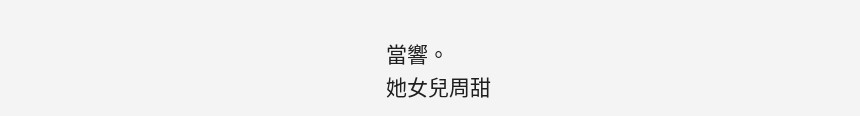當響。
她女兒周甜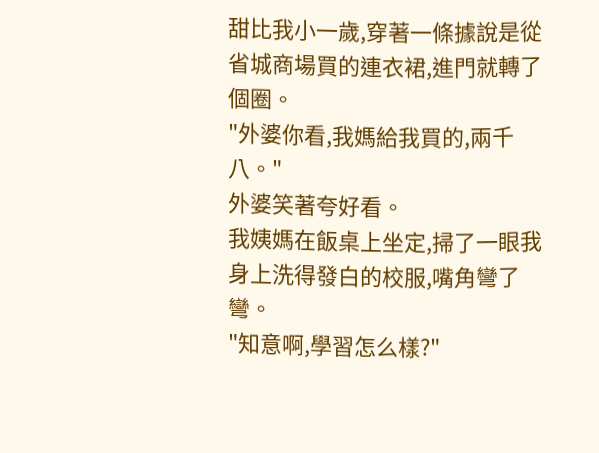甜比我小一歲,穿著一條據說是從省城商場買的連衣裙,進門就轉了個圈。
"外婆你看,我媽給我買的,兩千八。"
外婆笑著夸好看。
我姨媽在飯桌上坐定,掃了一眼我身上洗得發白的校服,嘴角彎了彎。
"知意啊,學習怎么樣?"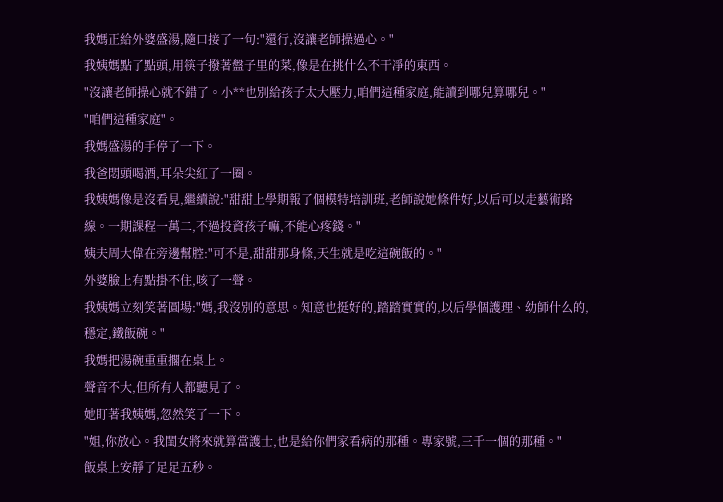我媽正給外婆盛湯,隨口接了一句:"還行,沒讓老師操過心。"
我姨媽點了點頭,用筷子撥著盤子里的菜,像是在挑什么不干凈的東西。
"沒讓老師操心就不錯了。小**也別給孩子太大壓力,咱們這種家庭,能讀到哪兒算哪兒。"
"咱們這種家庭"。
我媽盛湯的手停了一下。
我爸悶頭喝酒,耳朵尖紅了一圈。
我姨媽像是沒看見,繼續說:"甜甜上學期報了個模特培訓班,老師說她條件好,以后可以走藝術路線。一期課程一萬二,不過投資孩子嘛,不能心疼錢。"
姨夫周大偉在旁邊幫腔:"可不是,甜甜那身條,天生就是吃這碗飯的。"
外婆臉上有點掛不住,咳了一聲。
我姨媽立刻笑著圓場:"媽,我沒別的意思。知意也挺好的,踏踏實實的,以后學個護理、幼師什么的,穩定,鐵飯碗。"
我媽把湯碗重重擱在桌上。
聲音不大,但所有人都聽見了。
她盯著我姨媽,忽然笑了一下。
"姐,你放心。我閨女將來就算當護士,也是給你們家看病的那種。專家號,三千一個的那種。"
飯桌上安靜了足足五秒。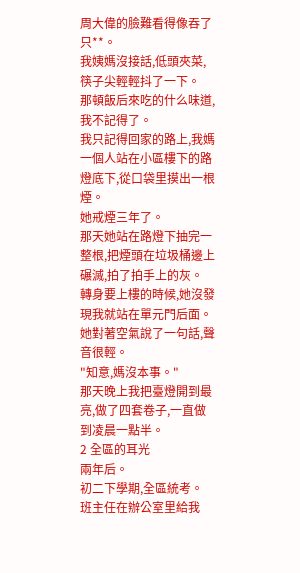周大偉的臉難看得像吞了只**。
我姨媽沒接話,低頭夾菜,筷子尖輕輕抖了一下。
那頓飯后來吃的什么味道,我不記得了。
我只記得回家的路上,我媽一個人站在小區樓下的路燈底下,從口袋里摸出一根煙。
她戒煙三年了。
那天她站在路燈下抽完一整根,把煙頭在垃圾桶邊上碾滅,拍了拍手上的灰。
轉身要上樓的時候,她沒發現我就站在單元門后面。
她對著空氣說了一句話,聲音很輕。
"知意,媽沒本事。"
那天晚上我把臺燈開到最亮,做了四套卷子,一直做到凌晨一點半。
2 全區的耳光
兩年后。
初二下學期,全區統考。
班主任在辦公室里給我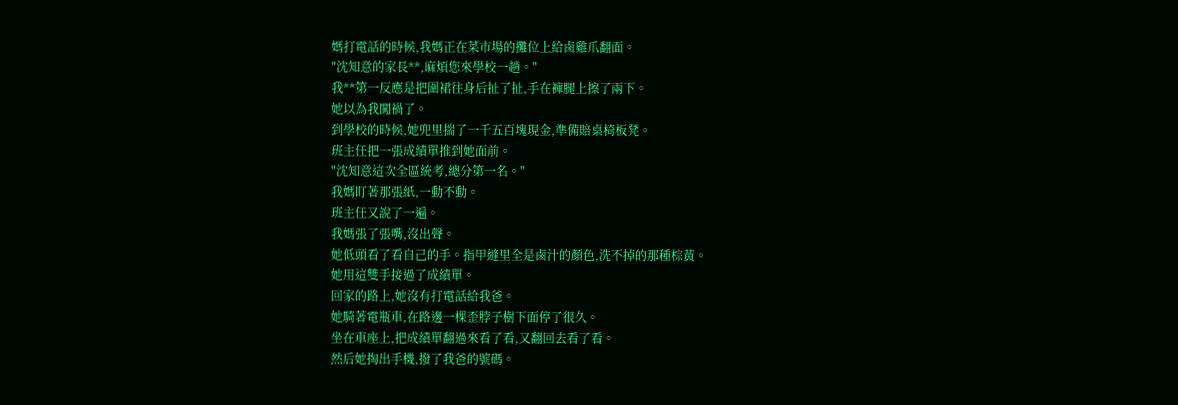媽打電話的時候,我媽正在菜市場的攤位上給鹵雞爪翻面。
"沈知意的家長**,麻煩您來學校一趟。"
我**第一反應是把圍裙往身后扯了扯,手在褲腿上擦了兩下。
她以為我闖禍了。
到學校的時候,她兜里揣了一千五百塊現金,準備賠桌椅板凳。
班主任把一張成績單推到她面前。
"沈知意這次全區統考,總分第一名。"
我媽盯著那張紙,一動不動。
班主任又說了一遍。
我媽張了張嘴,沒出聲。
她低頭看了看自己的手。指甲縫里全是鹵汁的顏色,洗不掉的那種棕黃。
她用這雙手接過了成績單。
回家的路上,她沒有打電話給我爸。
她騎著電瓶車,在路邊一棵歪脖子樹下面停了很久。
坐在車座上,把成績單翻過來看了看,又翻回去看了看。
然后她掏出手機,撥了我爸的號碼。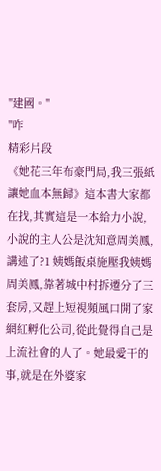"建國。"
"咋
精彩片段
《她花三年布豪門局,我三張紙讓她血本無歸》這本書大家都在找,其實這是一本給力小說,小說的主人公是沈知意周美鳳,講述了?1 姨媽飯桌施壓我姨媽周美鳳,靠著城中村拆遷分了三套房,又趕上短視頻風口開了家網紅孵化公司,從此覺得自己是上流社會的人了。她最愛干的事,就是在外婆家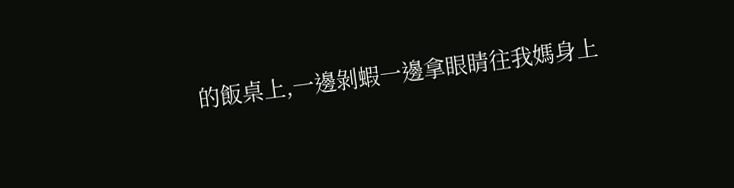的飯桌上,一邊剝蝦一邊拿眼睛往我媽身上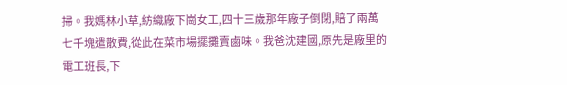掃。我媽林小草,紡織廠下崗女工,四十三歲那年廠子倒閉,賠了兩萬七千塊遣散費,從此在菜市場擺攤賣鹵味。我爸沈建國,原先是廠里的電工班長,下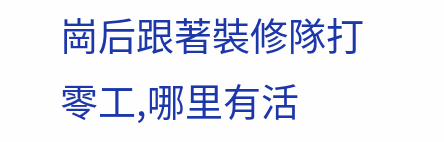崗后跟著裝修隊打零工,哪里有活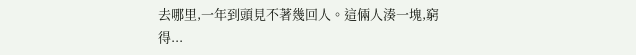去哪里,一年到頭見不著幾回人。這倆人湊一塊,窮得...